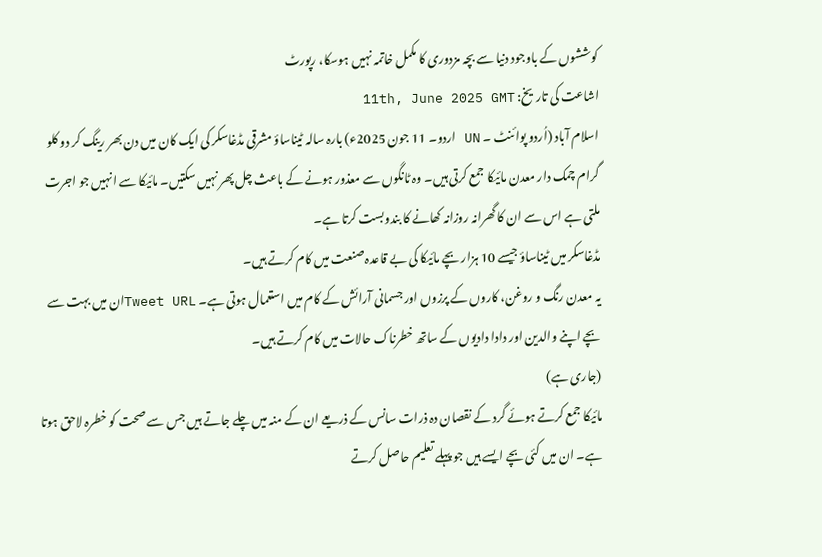کوششوں کے باوجود دنیا سے بچہ مزدوری کا مکمل خاتمہ نہیں ہوسکا، رپورٹ
اشاعت کی تاریخ: 11th, June 2025 GMT
اسلام آباد (اُردو پوائنٹ ۔ UN اردو۔ 11 جون 2025ء) بارہ سالہ ٹیناساؤ مشرقی مڈغاسکر کی ایک کان میں دن بھر رینگ کر دو کلو گرام چمک دار معدن مائیکا جمع کرتی ہیں۔ وہ ٹانگوں سے معذور ہونے کے باعث چل پھر نہیں سکتیں۔ مائیکا سے انہیں جو اجرت ملتی ہے اس سے ان کا گھرانہ روزانہ کھانے کا بندوبست کرتا ہے۔
مڈغاسکر میں ٹیناساؤ جیسے 10 ہزار بچے مائیکا کی بے قاعدہ صنعت میں کام کرتے ہیں۔
یہ معدن رنگ و روغن، کاروں کے پرزوں اور جسمانی آرائش کے کام میں استعمال ہوتی ہے۔ Tweet URLان میں بہت سے بچے اپنے والدین اور دادا دادیوں کے ساتھ خطرناک حالات میں کام کرتے ہیں۔
(جاری ہے)
مائیکا جمع کرتے ہوئے گرد کے نقصان دہ ذرات سانس کے ذریعے ان کے منہ میں چلے جاتے ہیں جس سے صحت کو خطرہ لاحق ہوتا ہے۔ ان میں کئی بچے ایسے ہیں جو پہلے تعلیم حاصل کرتے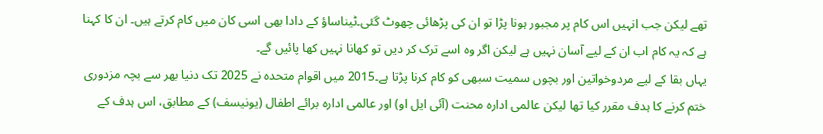تھے لیکن جب انہیں اس کام پر مجبور ہونا پڑا تو ان کی پڑھائی چھوٹ گئی۔ٹیناساؤ کے دادا بھی اسی کان میں کام کرتے ہیں۔ ان کا کہنا ہے کہ یہ کام اب ان کے لیے آسان نہیں ہے لیکن اگر وہ اسے ترک کر دیں تو کھانا نہیں کھا پائیں گے۔
یہاں بقا کے لیے مردوخواتین اور بچوں سمیت سبھی کو کام کرنا پڑتا ہے۔2015 میں اقوام متحدہ نے 2025 تک دنیا بھر سے بچہ مزدوری ختم کرنے کا ہدف مقرر کیا تھا لیکن عالمی ادارہ محنت (آئی ایل او) اور عالمی ادارہ برائے اطفال (یونیسف) کے مطابق، اس ہدف کے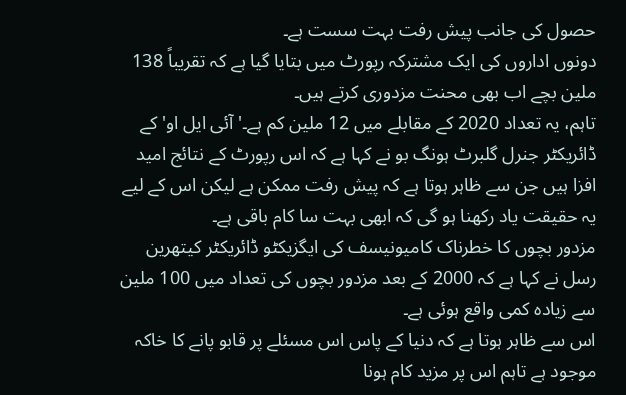حصول کی جانب پیش رفت بہت سست ہے۔
دونوں اداروں کی ایک مشترکہ رپورٹ میں بتایا گیا ہے کہ تقریباً 138 ملین بچے اب بھی محنت مزدوری کرتے ہیں۔
تاہم، یہ تعداد 2020 کے مقابلے میں 12 ملین کم ہے۔'آئی ایل او' کے ڈائریکٹر جنرل گلبرٹ ہونگ بو نے کہا ہے کہ اس رپورٹ کے نتائج امید افزا ہیں جن سے ظاہر ہوتا ہے کہ پیش رفت ممکن ہے لیکن اس کے لیے یہ حقیقت یاد رکھنا ہو گی کہ ابھی بہت سا کام باقی ہے۔
مزدور بچوں کا خطرناک کامیونیسف کی ایگزیکٹو ڈائریکٹر کیتھرین رسل نے کہا ہے کہ 2000 کے بعد مزدور بچوں کی تعداد میں 100 ملین سے زیادہ کمی واقع ہوئی ہے۔
اس سے ظاہر ہوتا ہے کہ دنیا کے پاس اس مسئلے پر قابو پانے کا خاکہ موجود ہے تاہم اس پر مزید کام ہونا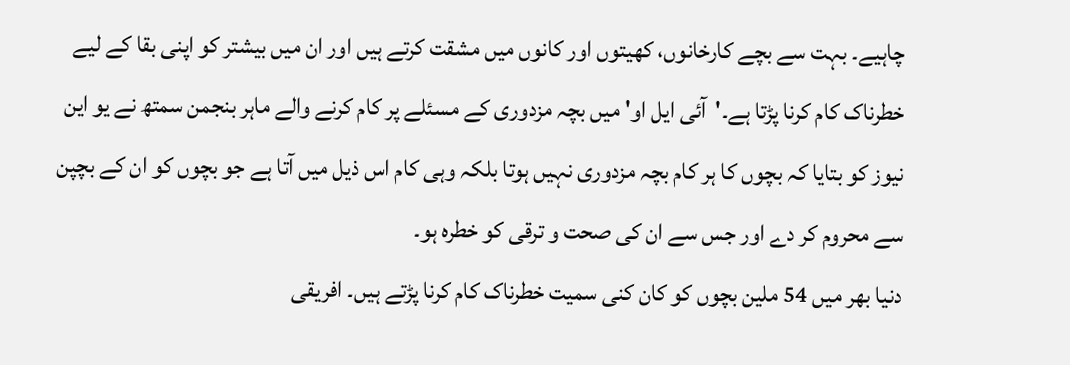چاہیے۔ بہت سے بچے کارخانوں، کھیتوں اور کانوں میں مشقت کرتے ہیں اور ان میں بیشتر کو اپنی بقا کے لیے خطرناک کام کرنا پڑتا ہے۔'آئی ایل او' میں بچہ مزدوری کے مسئلے پر کام کرنے والے ماہر بنجمن سمتھ نے یو این نیوز کو بتایا کہ بچوں کا ہر کام بچہ مزدوری نہیں ہوتا بلکہ وہی کام اس ذیل میں آتا ہے جو بچوں کو ان کے بچپن سے محروم کر دے اور جس سے ان کی صحت و ترقی کو خطرہ ہو۔
دنیا بھر میں 54 ملین بچوں کو کان کنی سمیت خطرناک کام کرنا پڑتے ہیں۔ افریقی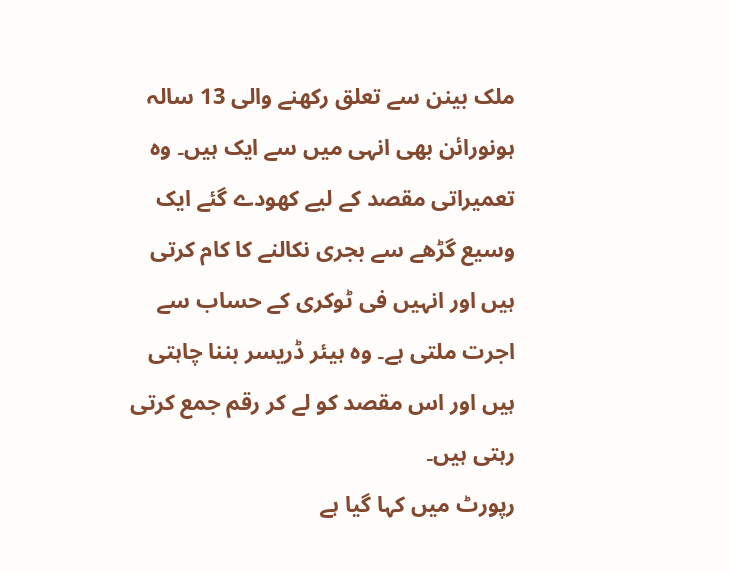ملک بینن سے تعلق رکھنے والی 13 سالہ ہونورائن بھی انہی میں سے ایک ہیں۔ وہ تعمیراتی مقصد کے لیے کھودے گئے ایک وسیع گڑھے سے بجری نکالنے کا کام کرتی ہیں اور انہیں فی ٹوکری کے حساب سے اجرت ملتی ہے۔ وہ ہیئر ڈریسر بننا چاہتی ہیں اور اس مقصد کو لے کر رقم جمع کرتی رہتی ہیں۔
رپورٹ میں کہا گیا ہے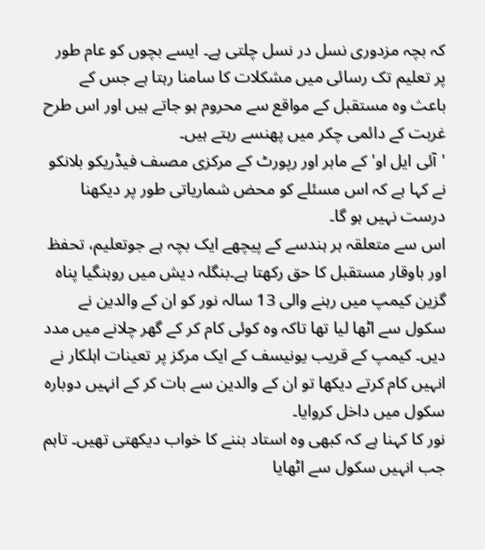کہ بچہ مزدوری نسل در نسل چلتی ہے۔ ایسے بچوں کو عام طور پر تعلیم تک رسائی میں مشکلات کا سامنا رہتا ہے جس کے باعث وہ مستقبل کے مواقع سے محروم ہو جاتے ہیں اور اس طرح غربت کے دائمی چکر میں پھنسے رہتے ہیں۔
'آئی ایل او' کے ماہر اور رپورٹ کے مرکزی مصںف فیڈریکو بلانکو نے کہا ہے کہ اس مسئلے کو محض شماریاتی طور پر دیکھنا درست نہیں ہو گا۔
اس سے متعلقہ ہر ہندسے کے پیچھے ایک بچہ ہے جوتعلیم، تحفظ اور باوقار مستقبل کا حق رکھتا ہے۔بنگلہ دیش میں روہنگیا پناہ گزین کیمپ میں رہنے والی 13 سالہ نور کو ان کے والدین نے سکول سے اٹھا لیا تھا تاکہ وہ کوئی کام کر کے گھر چلانے میں مدد دیں۔ کیمپ کے قریب یونیسف کے ایک مرکز پر تعینات اہلکار نے انہیں کام کرتے دیکھا تو ان کے والدین سے بات کر کے انہیں دوبارہ سکول میں داخل کروایا۔
نور کا کہنا ہے کہ کبھی وہ استاد بننے کا خواب دیکھتی تھیں۔ تاہم جب انہیں سکول سے اٹھایا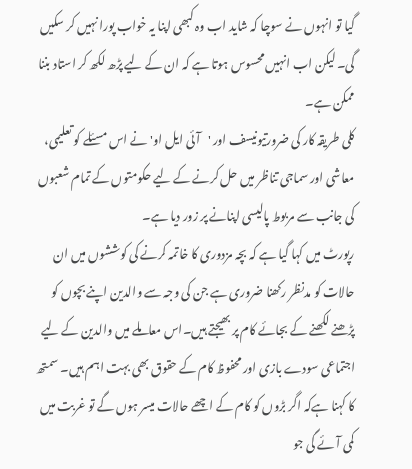گیا تو انہوں نے سوچا کہ شاید اب وہ کبھی اپنا یہ خواب پورا نہیں کر سکیں گی۔ لیکن اب انہیں محسوس ہوتا ہے کہ ان کے لیے پڑھ لکھ کر استاد بننا ممکن ہے۔
کلی طریقہ کار کی ضرورتیونیسف اور 'آئی ایل او'نے اس مسئلے کو تعلیمی، معاشی اور سماجی تناظر میں حل کرنے کے لیے حکومتوں کے تمام شعبوں کی جانب سے مربوط پالیسی اپنانے پر زور دیا ہے۔
رپورٹ میں کہا گیا ہے کہ بچہ مزدوری کا خاتمہ کرنے کی کوششوں میں ان حالات کو مدنظر رکھنا ضروری ہے جن کی وجہ سے والدین اپنے بچوں کو پڑھنے لکھنے کے بجائے کام پر بھیجتے ہیں۔اس معاملے میں والدین کے لیے اجتماعی سودے بازی اور محفوظ کام کے حقوق بھی بہت اہم ہیں۔ سمتھ کا کہنا ہےکہ اگر بڑوں کو کام کے اچھے حالات میسر ہوں گے تو غربت میں کمی آئے گی جو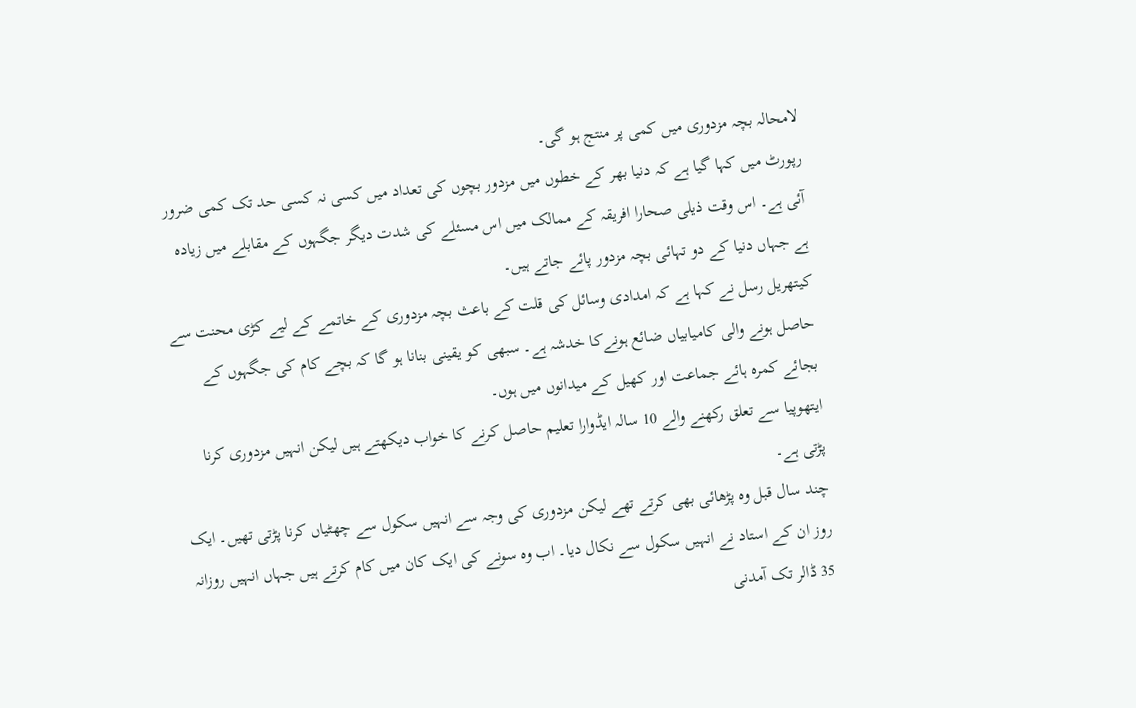لامحالہ بچہ مزدوری میں کمی پر منتج ہو گی۔
رپورٹ میں کہا گیا ہے کہ دنیا بھر کے خطوں میں مزدور بچوں کی تعداد میں کسی نہ کسی حد تک کمی ضرور آئی ہے۔ اس وقت ذیلی صحارا افریقہ کے ممالک میں اس مسئلے کی شدت دیگر جگہوں کے مقابلے میں زیادہ ہے جہاں دنیا کے دو تہائی بچہ مزدور پائے جاتے ہیں۔
کیتھریل رسل نے کہا ہے کہ امدادی وسائل کی قلت کے باعث بچہ مزدوری کے خاتمے کے لیے کڑی محنت سے حاصل ہونے والی کامیابیاں ضائع ہونےکا خدشہ ہے۔ سبھی کو یقینی بنانا ہو گا کہ بچے کام کی جگہوں کے بجائے کمرہ ہائے جماعت اور کھیل کے میدانوں میں ہوں۔
ایتھوپیا سے تعلق رکھنے والے 10 سالہ ایڈوارا تعلیم حاصل کرنے کا خواب دیکھتے ہیں لیکن انہیں مزدوری کرنا پڑتی ہے۔
چند سال قبل وہ پڑھائی بھی کرتے تھے لیکن مزدوری کی وجہ سے انہیں سکول سے چھٹیاں کرنا پڑتی تھیں۔ ایک روز ان کے استاد نے انہیں سکول سے نکال دیا۔ اب وہ سونے کی ایک کان میں کام کرتے ہیں جہاں انہیں روزانہ 35 ڈالر تک آمدنی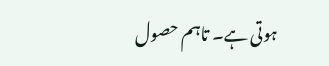ہوتی ہے۔ تاہم حصول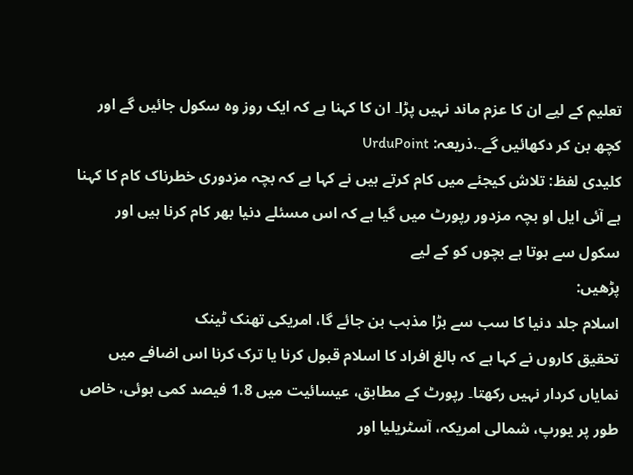تعلیم کے لیے ان کا عزم ماند نہیں پڑا۔ ان کا کہنا ہے کہ ایک روز وہ سکول جائیں گے اور کچھ بن کر دکھائیں گے۔.ذریعہ: UrduPoint
کلیدی لفظ: تلاش کیجئے میں کام کرتے ہیں نے کہا ہے کہ بچہ مزدوری خطرناک کام کا کہنا ہے آئی ایل او بچہ مزدور رپورٹ میں گیا ہے کہ اس مسئلے دنیا بھر کام کرنا ہیں اور سکول سے ہوتا ہے بچوں کو کے لیے
پڑھیں:
اسلام جلد دنیا کا سب سے بڑا مذہب بن جائے گا، امریکی تھنک ٹینک
تحقیق کاروں نے کہا ہے کہ بالغ افراد کا اسلام قبول کرنا یا ترک کرنا اس اضافے میں نمایاں کردار نہیں رکھتا۔ رپورٹ کے مطابق، عیسائیت میں 1.8 فیصد کمی ہوئی، خاص طور پر یورپ، شمالی امریکہ، آسٹریلیا اور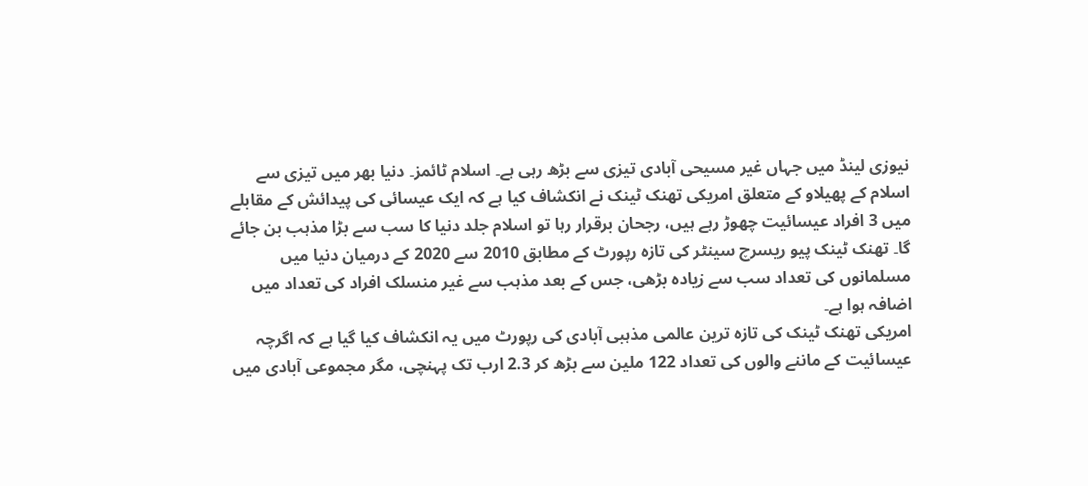نیوزی لینڈ میں جہاں غیر مسیحی آبادی تیزی سے بڑھ رہی ہے۔ اسلام ٹائمز۔ دنیا بھر میں تیزی سے اسلام کے پھیلاو کے متعلق امریکی تھنک ٹینک نے انکشاف کیا ہے کہ ایک عیسائی کی پیدائش کے مقابلے میں 3 افراد عیسائیت چھوڑ رہے ہیں، رجحان برقرار رہا تو اسلام جلد دنیا کا سب سے بڑا مذہب بن جائے گا۔ تھنک ٹینک پیو ریسرچ سینٹر کی تازہ رپورٹ کے مطابق 2010 سے 2020 کے درمیان دنیا میں مسلمانوں کی تعداد سب سے زیادہ بڑھی، جس کے بعد مذہب سے غیر منسلک افراد کی تعداد میں اضافہ ہوا ہے۔
امریکی تھنک ٹینک کی تازہ ترین عالمی مذہبی آبادی کی رپورٹ میں یہ انکشاف کیا گیا ہے کہ اگرچہ عیسائیت کے ماننے والوں کی تعداد 122 ملین سے بڑھ کر 2.3 ارب تک پہنچی، مگر مجموعی آبادی میں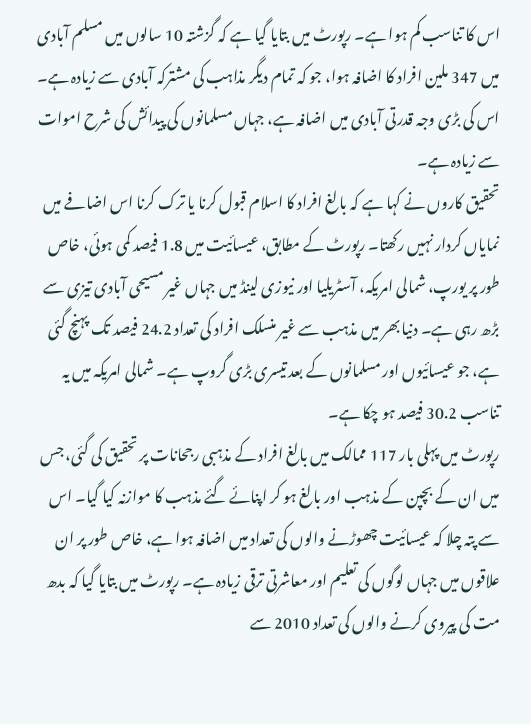اس کا تناسب کم ہوا ہے۔ رپورٹ میں بتایا گیا ہے کہ گزشتہ 10 سالوں میں مسلم آبادی میں 347 ملین افراد کا اضافہ ہوا، جو کہ تمام دیگر مذاہب کی مشترکہ آبادی سے زیادہ ہے۔ اس کی بڑی وجہ قدرتی آبادی میں اضافہ ہے، جہاں مسلمانوں کی پیدائش کی شرح اموات سے زیادہ ہے۔
تحقیق کاروں نے کہا ہے کہ بالغ افراد کا اسلام قبول کرنا یا ترک کرنا اس اضافے میں نمایاں کردار نہیں رکھتا۔ رپورٹ کے مطابق، عیسائیت میں 1.8 فیصد کمی ہوئی، خاص طور پر یورپ، شمالی امریکہ، آسٹریلیا اور نیوزی لینڈ میں جہاں غیر مسیحی آبادی تیزی سے بڑھ رہی ہے۔ دنیا بھر میں مذہب سے غیر منسلک افراد کی تعداد 24.2 فیصد تک پہنچ گئی ہے، جو عیسائیوں اور مسلمانوں کے بعد تیسری بڑی گروپ ہے۔ شمالی امریکہ میں یہ تناسب 30.2 فیصد ہو چکا ہے۔
رپورٹ میں پہلی بار 117 ممالک میں بالغ افراد کے مذہبی رجحانات پر تحقیق کی گئی، جس میں ان کے بچپن کے مذہب اور بالغ ہو کر اپنائے گئے مذہب کا موازنہ کیا گیا۔ اس سے پتہ چلا کہ عیسائیت چھوڑنے والوں کی تعداد میں اضافہ ہوا ہے، خاص طور پر ان علاقوں میں جہاں لوگوں کی تعلیم اور معاشرتی ترقی زیادہ ہے۔ رپورٹ میں بتایا گیا کہ بدھ مت کی پیروی کرنے والوں کی تعداد 2010 سے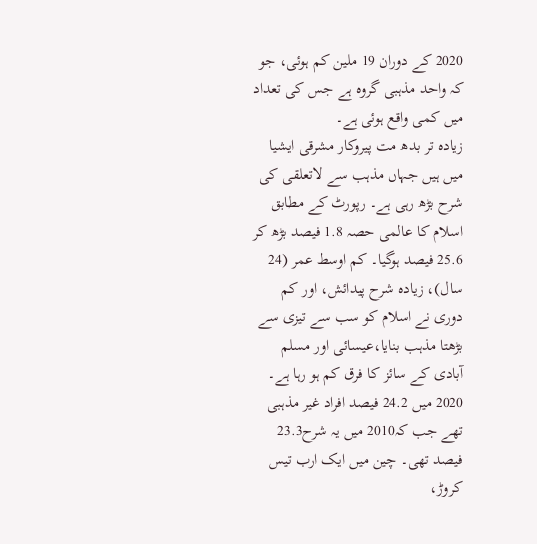2020 کے دوران 19 ملین کم ہوئی، جو کہ واحد مذہبی گروہ ہے جس کی تعداد میں کمی واقع ہوئی ہے۔
زیادہ تر بدھ مت پیروکار مشرقی ایشیا میں ہیں جہاں مذہب سے لاتعلقی کی شرح بڑھ رہی ہے۔ رپورٹ کے مطابق اسلام کا عالمی حصہ 1.8 فیصد بڑھ کر 25.6 فیصد ہوگیا۔ کم اوسط عمر (24 سال)، زیادہ شرح پیدائش، اور کم دوری نے اسلام کو سب سے تیزی سے بڑھتا مذہب بنایا،عیسائی اور مسلم آبادی کے سائز کا فرق کم ہو رہا ہے۔ 2020 میں 24.2 فیصد افراد غیر مذہبی تھے جب کہ2010 میں یہ شرح23.3 فیصد تھی۔ چین میں ایک ارب تیس کروڑ،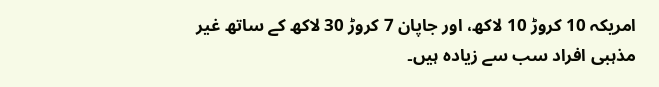امریکہ 10 کروڑ 10 لاکھ، اور جاپان 7 کروڑ 30 لاکھ کے ساتھ غیر مذہبی افراد سب سے زیادہ ہیں۔